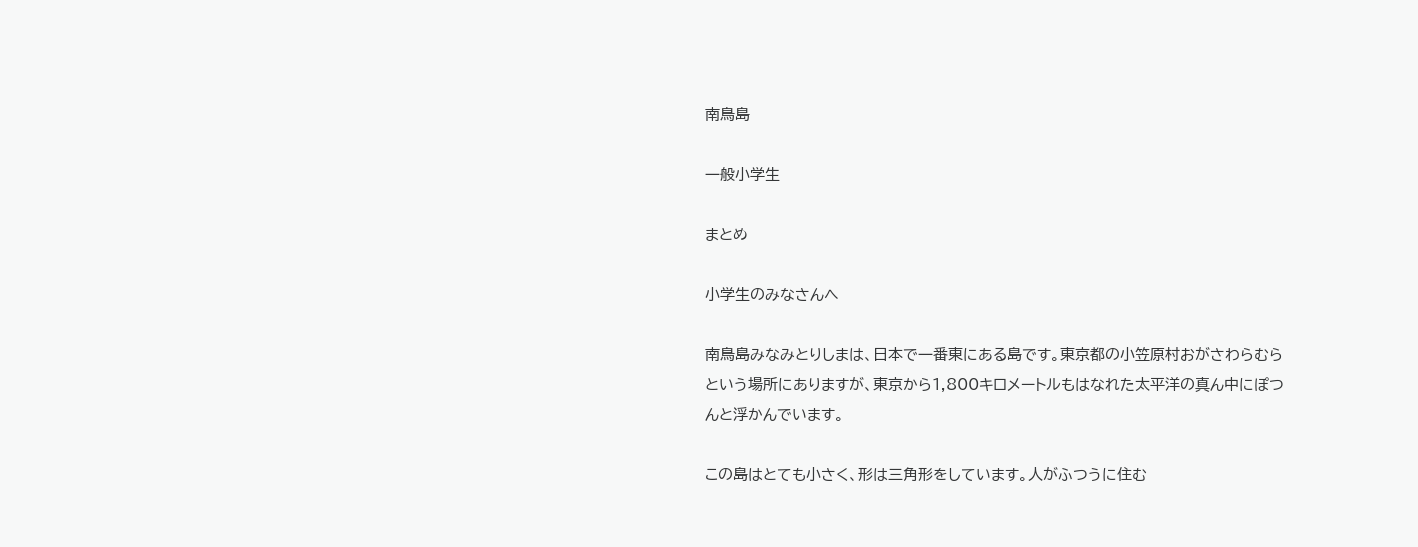南鳥島

一般小学生

まとめ

小学生のみなさんへ

南鳥島みなみとりしまは、日本で一番東にある島です。東京都の小笠原村おがさわらむらという場所にありますが、東京から1,800キロメートルもはなれた太平洋の真ん中にぽつんと浮かんでいます。

この島はとても小さく、形は三角形をしています。人がふつうに住む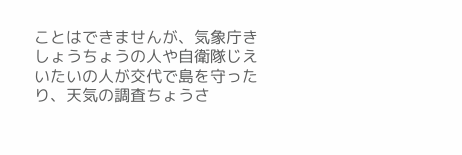ことはできませんが、気象庁きしょうちょうの人や自衛隊じえいたいの人が交代で島を守ったり、天気の調査ちょうさ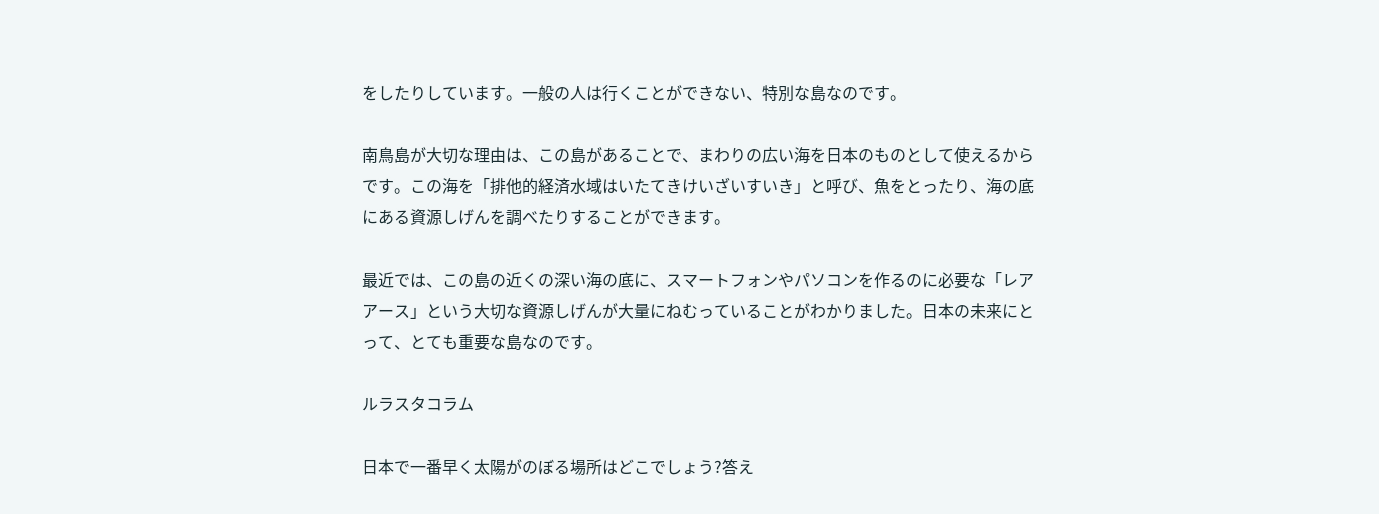をしたりしています。一般の人は行くことができない、特別な島なのです。

南鳥島が大切な理由は、この島があることで、まわりの広い海を日本のものとして使えるからです。この海を「排他的経済水域はいたてきけいざいすいき」と呼び、魚をとったり、海の底にある資源しげんを調べたりすることができます。

最近では、この島の近くの深い海の底に、スマートフォンやパソコンを作るのに必要な「レアアース」という大切な資源しげんが大量にねむっていることがわかりました。日本の未来にとって、とても重要な島なのです。

ルラスタコラム

日本で一番早く太陽がのぼる場所はどこでしょう?答え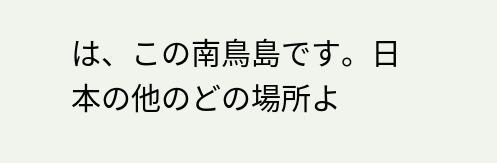は、この南鳥島です。日本の他のどの場所よ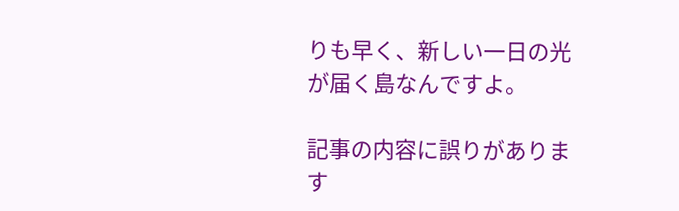りも早く、新しい一日の光が届く島なんですよ。

記事の内容に誤りがあります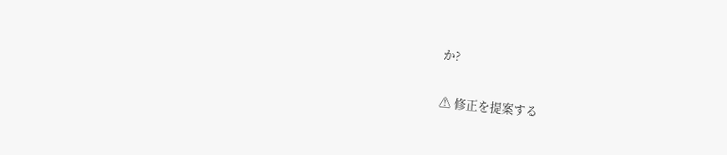か?

⚠ 修正を提案する